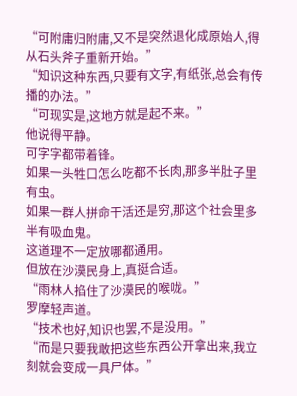“可附庸归附庸,又不是突然退化成原始人,得从石头斧子重新开始。”
“知识这种东西,只要有文字,有纸张,总会有传播的办法。”
“可现实是,这地方就是起不来。”
他说得平静。
可字字都带着锋。
如果一头牲口怎么吃都不长肉,那多半肚子里有虫。
如果一群人拼命干活还是穷,那这个社会里多半有吸血鬼。
这道理不一定放哪都通用。
但放在沙漠民身上,真挺合适。
“雨林人掐住了沙漠民的喉咙。”
罗摩轻声道。
“技术也好,知识也罢,不是没用。”
“而是只要我敢把这些东西公开拿出来,我立刻就会变成一具尸体。”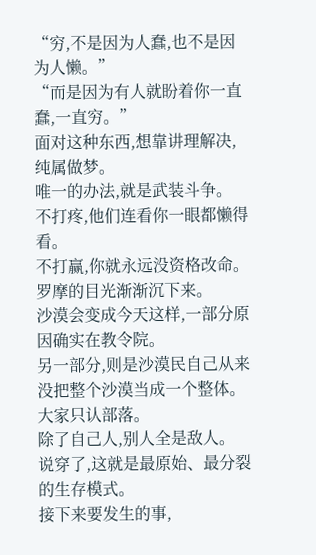“穷,不是因为人蠢,也不是因为人懒。”
“而是因为有人就盼着你一直蠢,一直穷。”
面对这种东西,想靠讲理解决,纯属做梦。
唯一的办法,就是武装斗争。
不打疼,他们连看你一眼都懒得看。
不打赢,你就永远没资格改命。
罗摩的目光渐渐沉下来。
沙漠会变成今天这样,一部分原因确实在教令院。
另一部分,则是沙漠民自己从来没把整个沙漠当成一个整体。
大家只认部落。
除了自己人,别人全是敌人。
说穿了,这就是最原始、最分裂的生存模式。
接下来要发生的事,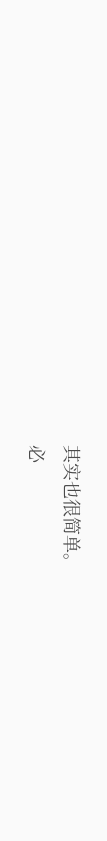其实也很简单。
必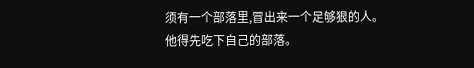须有一个部落里,冒出来一个足够狠的人。
他得先吃下自己的部落。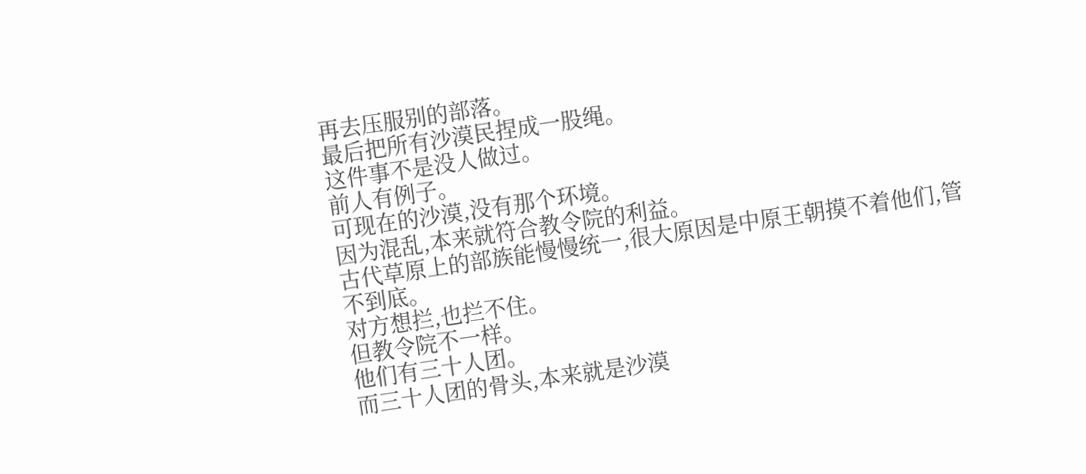再去压服别的部落。
最后把所有沙漠民捏成一股绳。
这件事不是没人做过。
前人有例子。
可现在的沙漠,没有那个环境。
因为混乱,本来就符合教令院的利益。
古代草原上的部族能慢慢统一,很大原因是中原王朝摸不着他们,管不到底。
对方想拦,也拦不住。
但教令院不一样。
他们有三十人团。
而三十人团的骨头,本来就是沙漠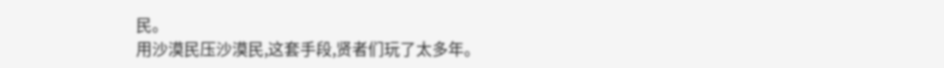民。
用沙漠民压沙漠民,这套手段,贤者们玩了太多年。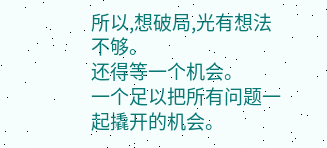所以,想破局,光有想法不够。
还得等一个机会。
一个足以把所有问题一起撬开的机会。